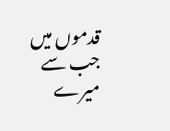قدموں میں جب سے میرے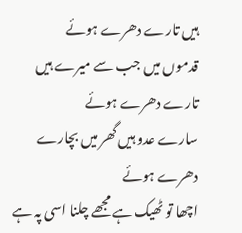ہیں تارے دھرے ہوئے
قدموں میں جب سے میرے ہیں تارے دھرے ہوئے
سارے عدو ہیں گھر میں بچارے دھرے ہوئے
اچھا تو ٹھیک ہے مجھے چلنا اسی پہ ہے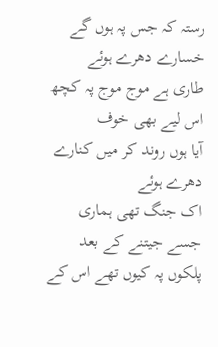رستہ کہ جس پہ ہوں گے خسارے دھرے ہوئے
طاری ہے موج موج پہ کچھ اس لیے بھی خوف
آیا ہوں روند کر میں کنارے دھرے ہوئے
اک جنگ تھی ہماری جسے جیتنے کے بعد
پلکوں پہ کیوں تھے اس کے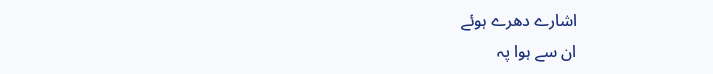اشارے دھرے ہوئے
ان سے ہوا پہ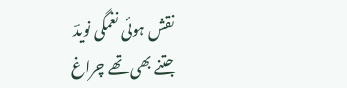نقش ہوئی نغمگی نویدؔ
جتنے بھی تھے چراغ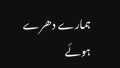ہمارے دھرے ہوئے